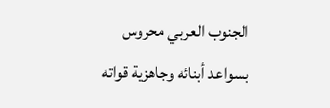الجنوب العربي محروس بسواعد أبنائه وجاهزية قواته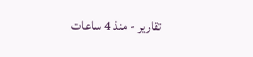تقارير - منذ 4 ساعات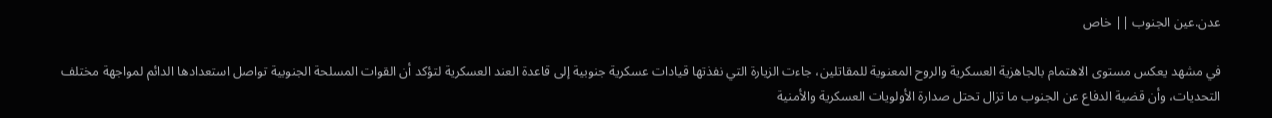عدن.عين الجنوب || خاص

في مشهد يعكس مستوى الاهتمام بالجاهزية العسكرية والروح المعنوية للمقاتلين، جاءت الزيارة التي نفذتها قيادات عسكرية جنوبية إلى قاعدة العند العسكرية لتؤكد أن القوات المسلحة الجنوبية تواصل استعدادها الدائم لمواجهة مختلف التحديات، وأن قضية الدفاع عن الجنوب ما تزال تحتل صدارة الأولويات العسكرية والأمنية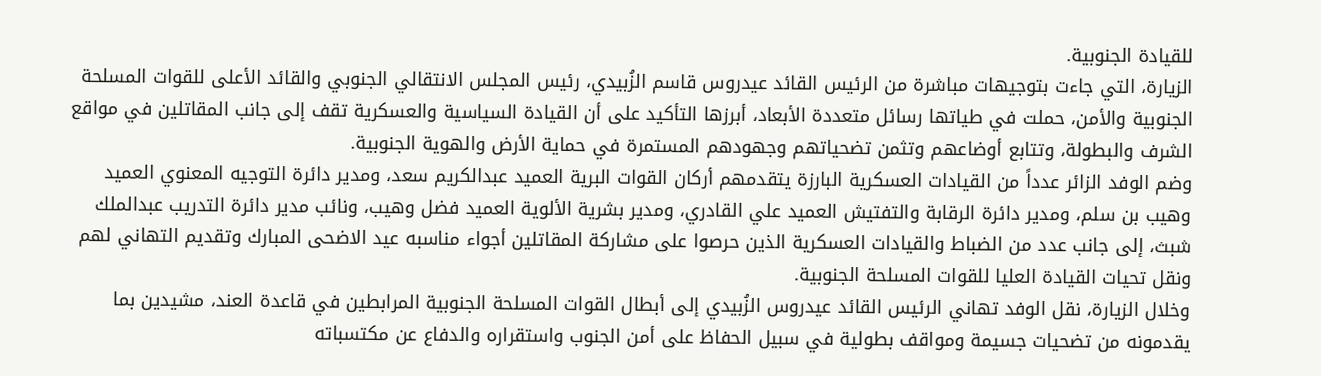للقيادة الجنوبية.
الزيارة، التي جاءت بتوجيهات مباشرة من الرئيس القائد عيدروس قاسم الزُبيدي، رئيس المجلس الانتقالي الجنوبي والقائد الأعلى للقوات المسلحة الجنوبية والأمن، حملت في طياتها رسائل متعددة الأبعاد، أبرزها التأكيد على أن القيادة السياسية والعسكرية تقف إلى جانب المقاتلين في مواقع الشرف والبطولة، وتتابع أوضاعهم وتثمن تضحياتهم وجهودهم المستمرة في حماية الأرض والهوية الجنوبية.
وضم الوفد الزائر عدداً من القيادات العسكرية البارزة يتقدمهم أركان القوات البرية العميد عبدالكريم سعد، ومدير دائرة التوجيه المعنوي العميد وهيب بن سلم، ومدير دائرة الرقابة والتفتيش العميد علي القادري، ومدير بشرية الألوية العميد فضل وهيب، ونائب مدير دائرة التدريب عبدالملك شبث، إلى جانب عدد من الضباط والقيادات العسكرية الذين حرصوا على مشاركة المقاتلين أجواء مناسبه عيد الاضحى المبارك وتقديم التهاني لهم ونقل تحيات القيادة العليا للقوات المسلحة الجنوبية.
وخلال الزيارة، نقل الوفد تهاني الرئيس القائد عيدروس الزُبيدي إلى أبطال القوات المسلحة الجنوبية المرابطين في قاعدة العند، مشيدين بما يقدمونه من تضحيات جسيمة ومواقف بطولية في سبيل الحفاظ على أمن الجنوب واستقراره والدفاع عن مكتسباته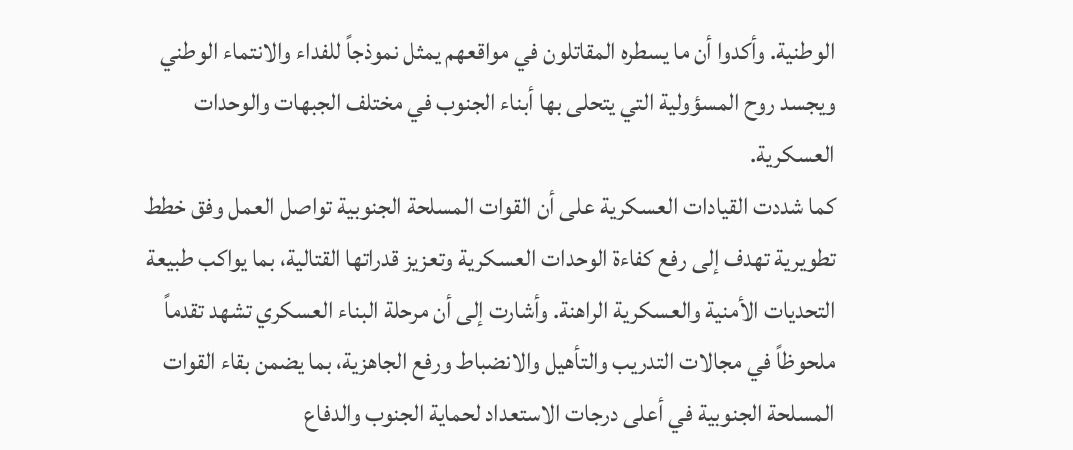الوطنية. وأكدوا أن ما يسطره المقاتلون في مواقعهم يمثل نموذجاً للفداء والانتماء الوطني ويجسد روح المسؤولية التي يتحلى بها أبناء الجنوب في مختلف الجبهات والوحدات العسكرية.
كما شددت القيادات العسكرية على أن القوات المسلحة الجنوبية تواصل العمل وفق خطط تطويرية تهدف إلى رفع كفاءة الوحدات العسكرية وتعزيز قدراتها القتالية، بما يواكب طبيعة التحديات الأمنية والعسكرية الراهنة. وأشارت إلى أن مرحلة البناء العسكري تشهد تقدماً ملحوظاً في مجالات التدريب والتأهيل والانضباط ورفع الجاهزية، بما يضمن بقاء القوات المسلحة الجنوبية في أعلى درجات الاستعداد لحماية الجنوب والدفاع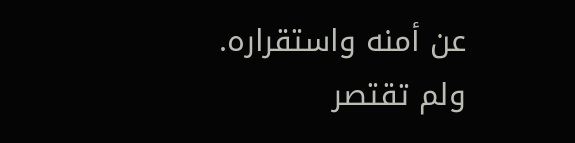عن أمنه واستقراره.
ولم تقتصر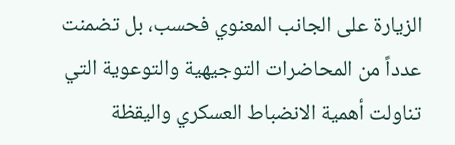الزيارة على الجانب المعنوي فحسب، بل تضمنت عدداً من المحاضرات التوجيهية والتوعوية التي تناولت أهمية الانضباط العسكري واليقظة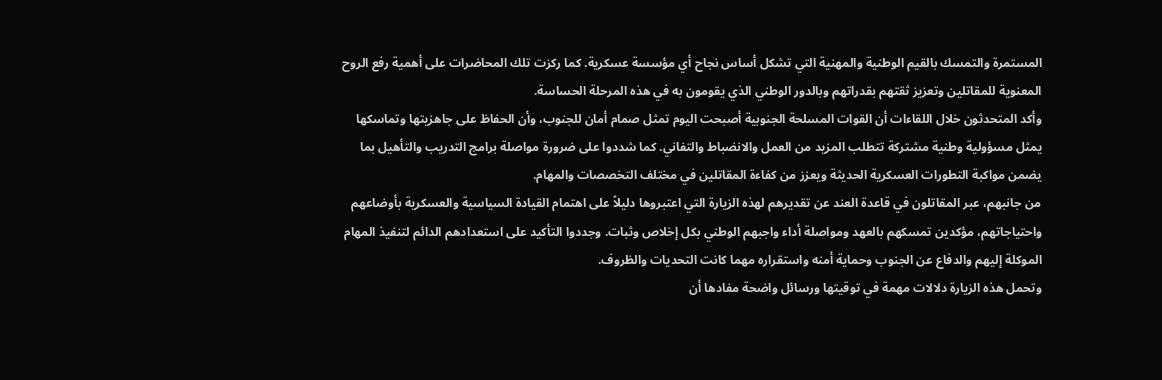المستمرة والتمسك بالقيم الوطنية والمهنية التي تشكل أساس نجاح أي مؤسسة عسكرية. كما ركزت تلك المحاضرات على أهمية رفع الروح المعنوية للمقاتلين وتعزيز ثقتهم بقدراتهم وبالدور الوطني الذي يقومون به في هذه المرحلة الحساسة.
وأكد المتحدثون خلال اللقاءات أن القوات المسلحة الجنوبية أصبحت اليوم تمثل صمام أمان للجنوب، وأن الحفاظ على جاهزيتها وتماسكها يمثل مسؤولية وطنية مشتركة تتطلب المزيد من العمل والانضباط والتفاني. كما شددوا على ضرورة مواصلة برامج التدريب والتأهيل بما يضمن مواكبة التطورات العسكرية الحديثة ويعزز من كفاءة المقاتلين في مختلف التخصصات والمهام.
من جانبهم، عبر المقاتلون في قاعدة العند عن تقديرهم لهذه الزيارة التي اعتبروها دليلاً على اهتمام القيادة السياسية والعسكرية بأوضاعهم واحتياجاتهم، مؤكدين تمسكهم بالعهد ومواصلة أداء واجبهم الوطني بكل إخلاص وثبات. وجددوا التأكيد على استعدادهم الدائم لتنفيذ المهام الموكلة إليهم والدفاع عن الجنوب وحماية أمنه واستقراره مهما كانت التحديات والظروف.
وتحمل هذه الزيارة دلالات مهمة في توقيتها ورسائل واضحة مفادها أن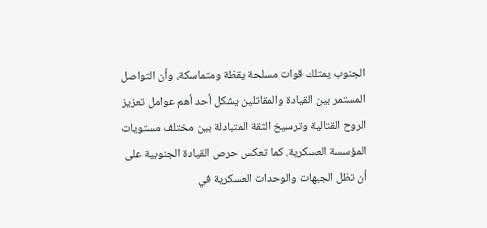الجنوب يمتلك قوات مسلحة يقظة ومتماسكة، وأن التواصل المستمر بين القيادة والمقاتلين يشكل أحد أهم عوامل تعزيز الروح القتالية وترسيخ الثقة المتبادلة بين مختلف مستويات المؤسسة العسكرية. كما تعكس حرص القيادة الجنوبية على أن تظل الجبهات والوحدات العسكرية في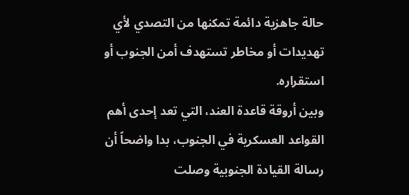حالة جاهزية دائمة تمكنها من التصدي لأي تهديدات أو مخاطر تستهدف أمن الجنوب أو استقراره.
وبين أروقة قاعدة العند، التي تعد إحدى أهم القواعد العسكرية في الجنوب، بدا واضحاً أن رسالة القيادة الجنوبية وصلت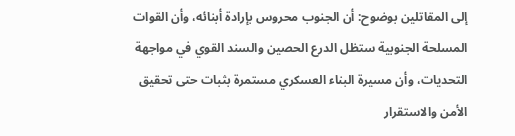إلى المقاتلين بوضوح: أن الجنوب محروس بإرادة أبنائه، وأن القوات المسلحة الجنوبية ستظل الدرع الحصين والسند القوي في مواجهة التحديات، وأن مسيرة البناء العسكري مستمرة بثبات حتى تحقيق الأمن والاستقرار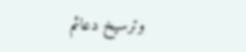وترسيخ دعائم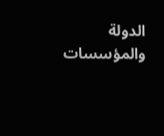الدولة والمؤسسات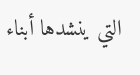التي ينشدها أبناء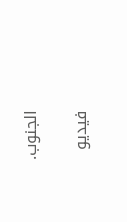الجنوب.

فيديو